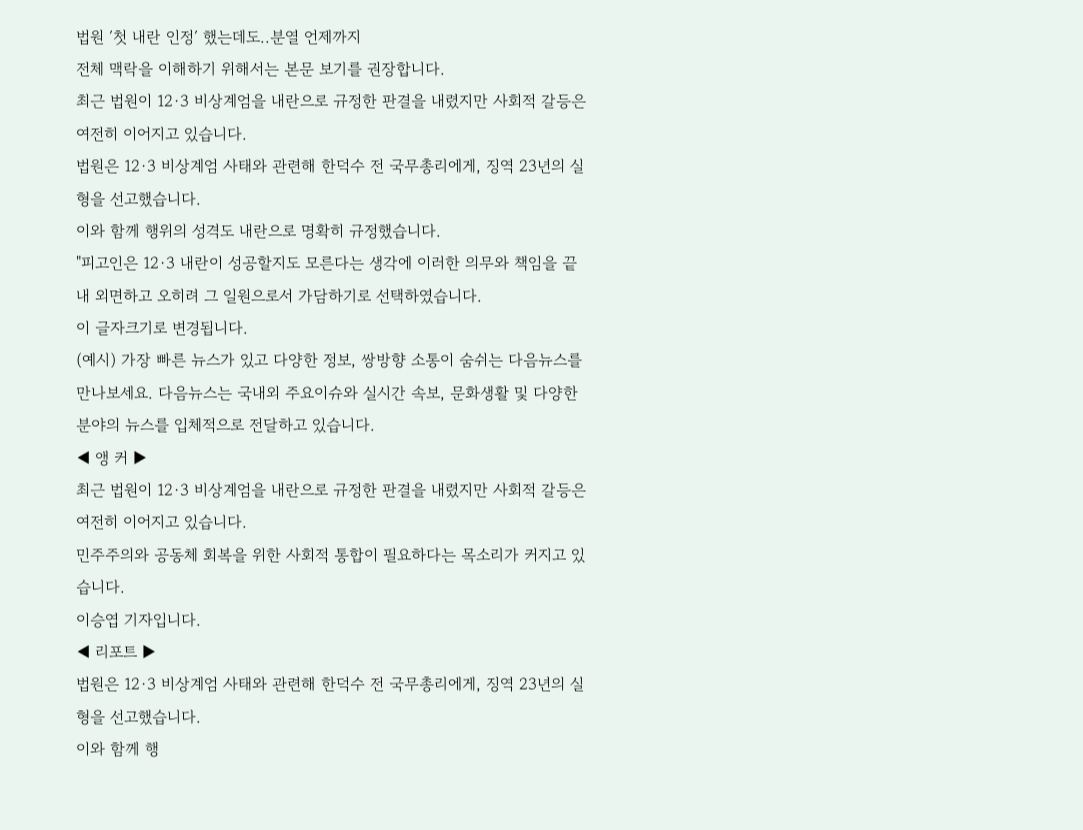법원 ′첫 내란 인정′ 했는데도..분열 언제까지
전체 맥락을 이해하기 위해서는 본문 보기를 권장합니다.
최근 법원이 12·3 비상계엄을 내란으로 규정한 판결을 내렸지만 사회적 갈등은 여전히 이어지고 있습니다.
법원은 12·3 비상계엄 사태와 관련해 한덕수 전 국무총리에게, 징역 23년의 실형을 선고했습니다.
이와 함께 행위의 성격도 내란으로 명확히 규정했습니다.
"피고인은 12·3 내란이 성공할지도 모른다는 생각에 이러한 의무와 책임을 끝내 외면하고 오히려 그 일원으로서 가담하기로 선택하였습니다.
이 글자크기로 변경됩니다.
(예시) 가장 빠른 뉴스가 있고 다양한 정보, 쌍방향 소통이 숨쉬는 다음뉴스를 만나보세요. 다음뉴스는 국내외 주요이슈와 실시간 속보, 문화생활 및 다양한 분야의 뉴스를 입체적으로 전달하고 있습니다.
◀ 앵 커 ▶
최근 법원이 12·3 비상계엄을 내란으로 규정한 판결을 내렸지만 사회적 갈등은 여전히 이어지고 있습니다.
민주주의와 공동체 회복을 위한 사회적 통합이 필요하다는 목소리가 커지고 있습니다.
이승엽 기자입니다.
◀ 리포트 ▶
법원은 12·3 비상계엄 사태와 관련해 한덕수 전 국무총리에게, 징역 23년의 실형을 선고했습니다.
이와 함께 행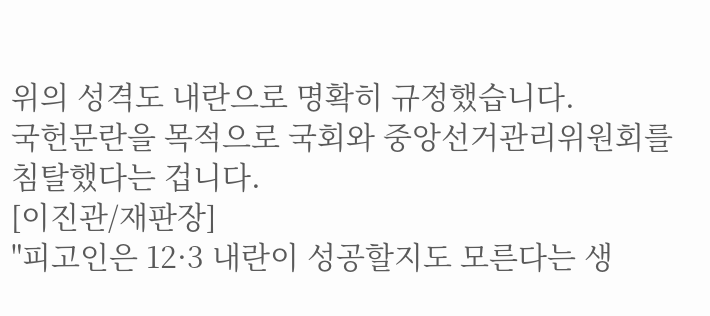위의 성격도 내란으로 명확히 규정했습니다.
국헌문란을 목적으로 국회와 중앙선거관리위원회를 침탈했다는 겁니다.
[이진관/재판장]
"피고인은 12·3 내란이 성공할지도 모른다는 생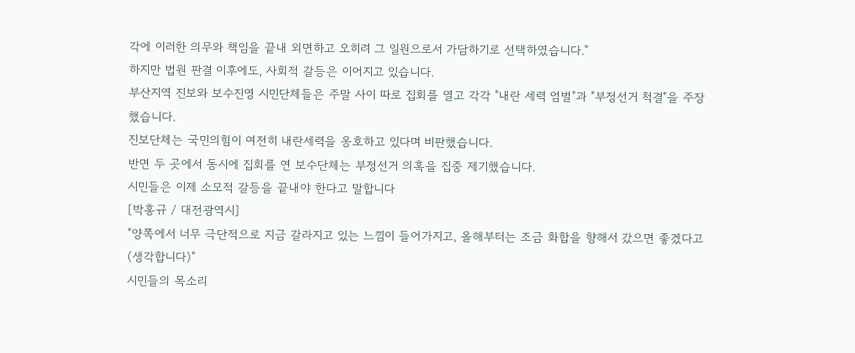각에 이러한 의무와 책임을 끝내 외면하고 오히려 그 일원으로서 가담하기로 선택하였습니다."
하지만 법원 판결 이후에도, 사회적 갈등은 이어지고 있습니다.
부산지역 진보와 보수진영 시민단체들은 주말 사이 따로 집회를 열고 각각 "내란 세력 엄벌"과 "부정선거 척결"을 주장했습니다.
진보단체는 국민의힘이 여전히 내란세력을 옹호하고 있다며 비판했습니다.
반면 두 곳에서 동시에 집회를 연 보수단체는 부정선거 의혹을 집중 제기했습니다.
시민들은 이제 소모적 갈등을 끝내야 한다고 말합니다
[박홍규 / 대전광역시]
"양쪽에서 너무 극단적으로 지금 갈라지고 있는 느낌이 들어가지고, 올해부터는 조금 화합을 향해서 갔으면 좋겠다고 (생각합니다)"
시민들의 목소리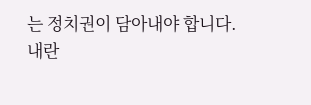는 정치권이 담아내야 합니다.
내란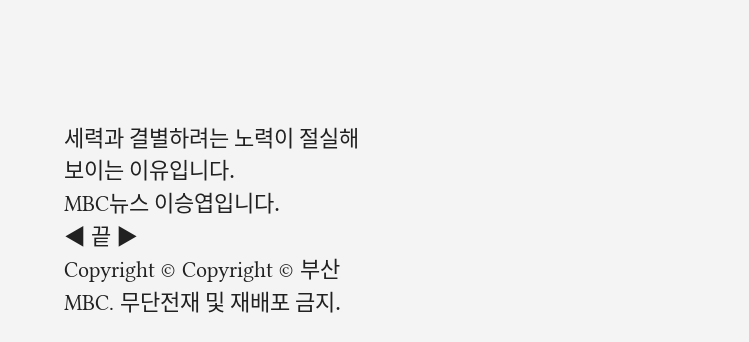세력과 결별하려는 노력이 절실해 보이는 이유입니다.
MBC뉴스 이승엽입니다.
◀ 끝 ▶
Copyright © Copyright © 부산MBC. 무단전재 및 재배포 금지.